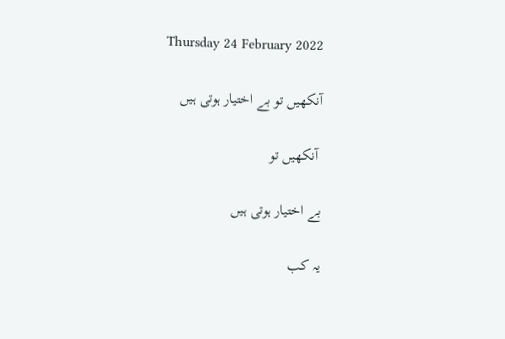Thursday 24 February 2022

آنکھیں تو بے اختیار ہوتی ہیں

 آنکھیں تو

بے اختیار ہوتی ہیں

یہ کب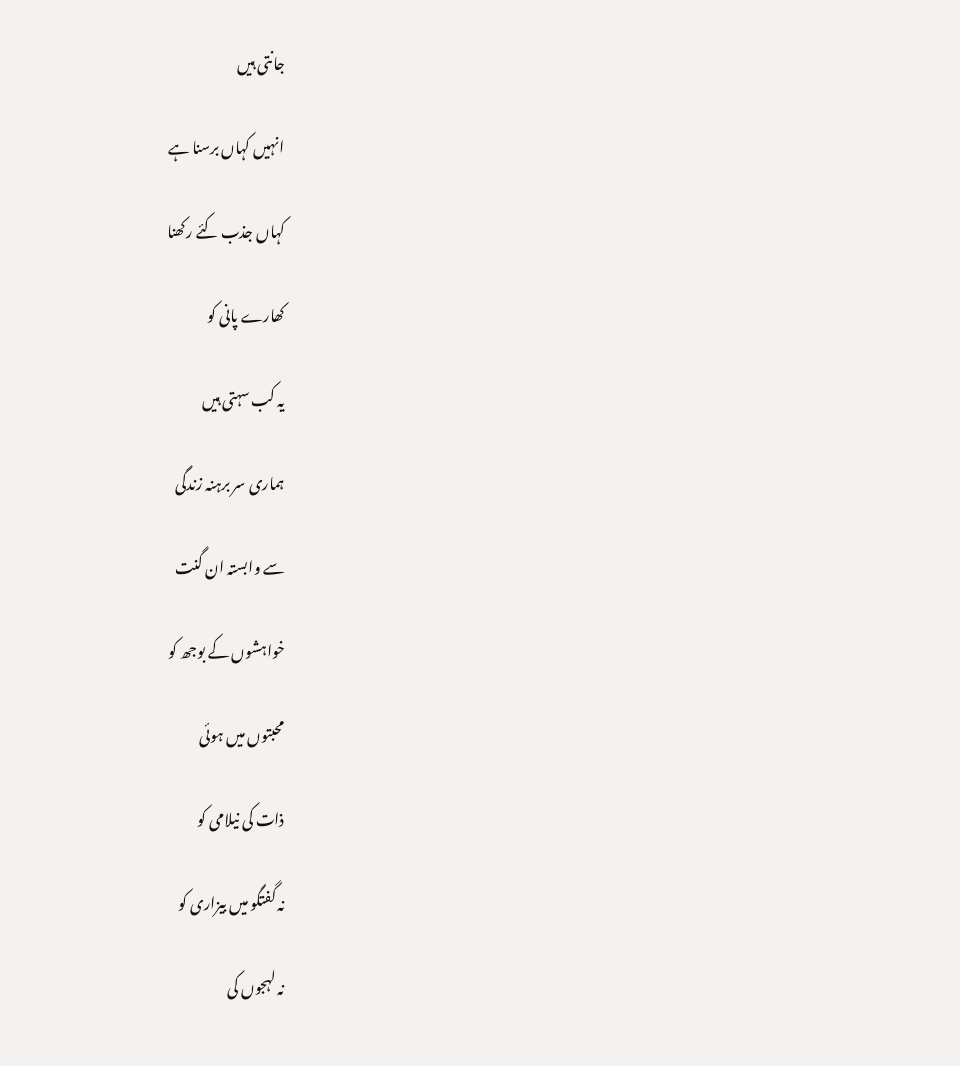جانتی ہیں

انہیں کہاں برسنا ہے

کہاں جذب کئے رکھنا

کھارے پانی کو

یہ کب سہتی ہیں

ہماری سر برہنہ زندگی

سے وابستہ ان گنت

خواہشوں کے بوجھ کو

محبتوں میں ہوئی

ذات کی نیلامی کو

نہ گفتگو میں بیزاری کو

نہ لہجوں کی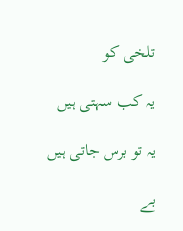تلخی کو

یہ کب سہتی ہیں

یہ تو برس جاتی ہیں

بے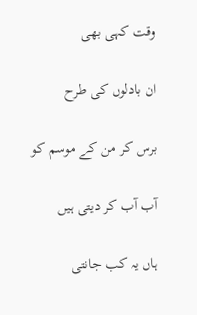وقت کہی بھی

ان بادلوں کی طرح

برس کر من کے موسم کو

آب آب کر دیتی ہیں

ہاں یہ کب جانتی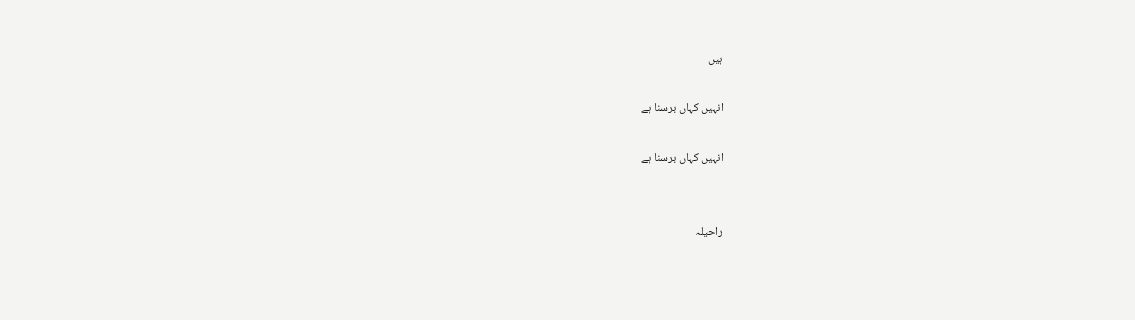ہیں

انہیں کہاں برسنا ہے

انہیں کہاں برسنا ہے


راحیلہ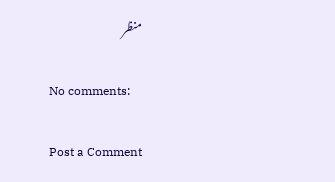منظر

No comments:

Post a Comment